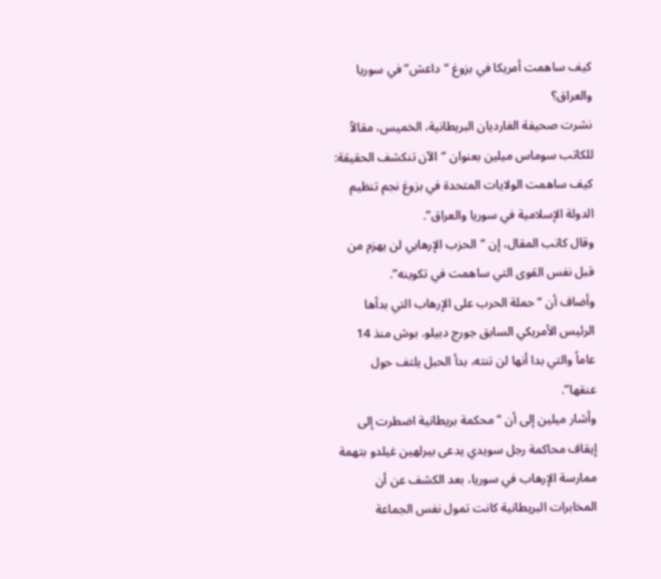كيف ساهمت أمريكا في بزوغ “داعش” في سوريا والعراق؟
نشرت صحيفة الغارديان البريطانية، الخميس، مقالاً للكاتب سوماس ميلين بعنوان “الآن تنكشف الحقيقة: كيف ساهمت الولايات المتحدة في بزوغ نجم تنظيم الدولة الإسلامية في سوريا والعراق”.
وقال كاتب المقال، إن “الحزب الإرهابي لن يهزم من قبل نفس القوى التي ساهمت في تكوينه”.
وأضاف أن “حملة الحرب على الإرهاب التي بدأها الرئيس الأمريكي السابق جورج دبيلو. بوش منذ 14 عاماً والتي بدا أنها لن تنته، بدأ الحبل يلتف حول عنقها”.
وأشار ميلين إلى أن “محكمة بريطانية اضطرت إلى إيقاف محاكمة رجل سويدي يدعى بيرلهين غيلدو بتهمة ممارسة الإرهاب في سوريا، بعد الكشف عن أن المخابرات البريطانية كانت تمول نفس الجماعة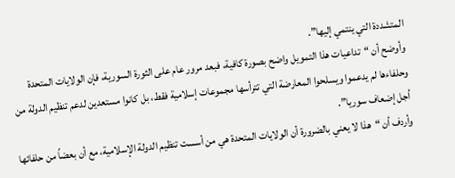المتشددة التي ينتمي إليها”.
وأوضح أن “تداعيات هذا التمويل واضح بصورة كافية، فبعد مرور عام على الثورة السورية، فإن الولايات المتحدة وحلفاءها لم يدعموا ويسلحوا المعارضة التي تترأسها مجموعات إسلامية فقط، بل كانوا مستعدين لدعم تنظيم الدولة من أجل إضعاف سوريا”.
وأردف أن “هذا لا يعني بالضرورة أن الولايات المتحدة هي من أسست تنظيم الدولة الإسلامية، مع أن بعضاً من حلفائها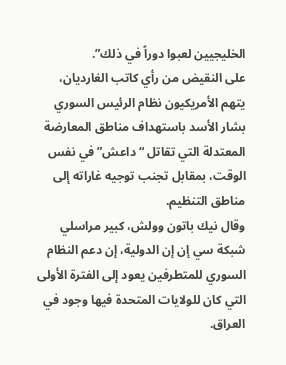الخليجيين لعبوا دوراً في ذلك”.
على النقيض من رأي كاتب الغارديان، يتهم الأمريكيون نظام الرئيس السوري بشار الأسد باستهداف مناطق المعارضة المعتدلة التي تقاتل “داعش” في نفس الوقت، بمقابل تجنب توجيه غاراته إلى مناطق التنظيم.
وقال نيك باتون وولش، كبير مراسلي شبكة سي إن إن الدولية، إن دعم النظام السوري للمتطرفين يعود إلى الفترة الأولى التي كان للولايات المتحدة فيها وجود في العراق.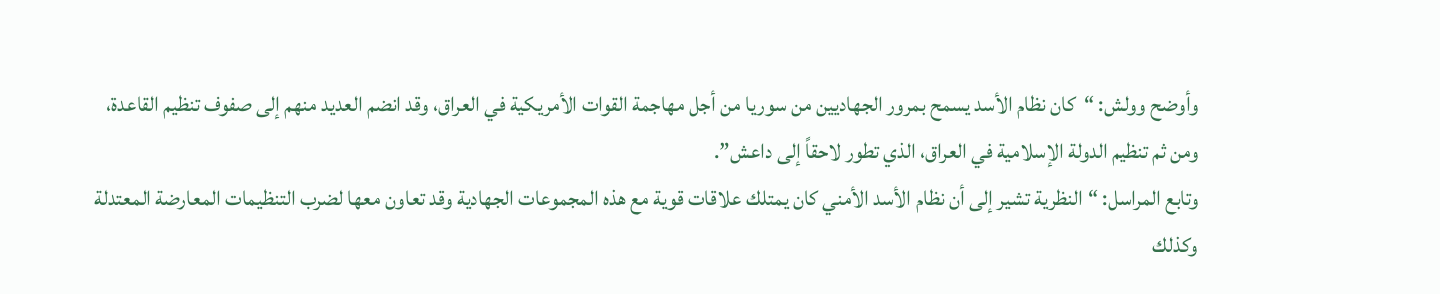وأوضح وولش: “كان نظام الأسد يسمح بمرور الجهاديين من سوريا من أجل مهاجمة القوات الأمريكية في العراق، وقد انضم العديد منهم إلى صفوف تنظيم القاعدة، ومن ثم تنظيم الدولة الإسلامية في العراق، الذي تطور لاحقاً إلى داعش”.
وتابع المراسل: “النظرية تشير إلى أن نظام الأسد الأمني كان يمتلك علاقات قوية مع هذه المجموعات الجهادية وقد تعاون معها لضرب التنظيمات المعارضة المعتدلة وكذلك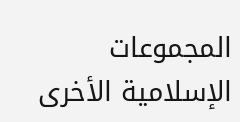المجموعات الإسلامية الأخرى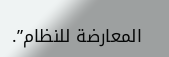المعارضة للنظام”.